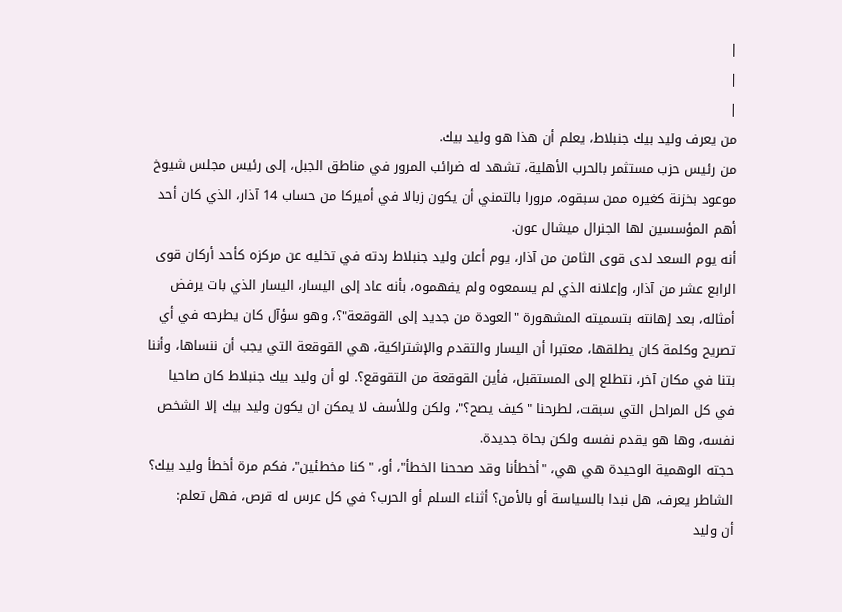|
|
|
من يعرف وليد بيك جنبلاط، يعلم أن هذا هو وليد بيك.
من رئيس حزب مستثمر بالحرب الأهلية، تشهد له ضرائب المرور في مناطق الجبل، إلى رئيس مجلس شيوخ موعود بخزنة كغيره ممن سبقوه، مرورا بالتمني أن يكون زبالا في أميركا من حساب 14 آذار، الذي كان أحد أهم المؤسسين لها الجنرال ميشال عون.
أنه يوم السعد لدى قوى الثامن من آذار، يوم أعلن وليد جنبلاط ردته في تخليه عن مركزه كأحد أركان قوى الرابع عشر من آذار، وإعلانه الذي لم يسمعوه ولم يفهموه، بأنه عاد إلى اليسار، اليسار الذي بات يرفض أمثاله، بعد إهانته بتسميته المشهورة "العودة من جديد إلى القوقعة"؟، وهو سؤآل كان يطرحه في أي تصريح وكلمة كان يطلقها، معتبرا أن اليسار والتقدم والإشتراكية، هي القوقعة التي يجب أن ننساها، وأننا بتنا في مكان آخر، نتطلع إلى المستقبل، فأين القوقعة من التقوقع؟. لو أن وليد بيك جنبلاط كان صاحيا في كل المراحل التي سبقت، لطرحنا "كيف يصح؟"، ولكن وللأسف لا يمكن ان يكون وليد بيك إلا الشخص نفسه، وها هو يقدم نفسه ولكن بحاة جديدة.
حجته الوهمية الوحيدة هي هي، "أخطأنا وقد صححنا الخطأ"، أو، "كنا مخطئين"، فكم مرة أخطأ وليد بيك؟
الشاطر يعرف، هل نبدا بالسياسة أو بالأمن؟ أثناء السلم أو الحرب؟ في كل عرس له قرص، فهل تعلم:
أن وليد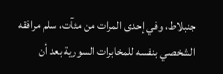جنبلاط، وفي إحدى المرات من مئآت، سلم مرافقه الشخصي بنفسه للمخابرات السورية بعد أن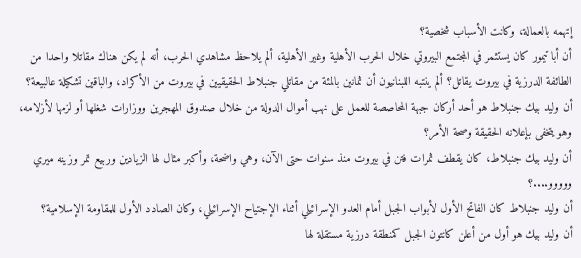إتهمه بالعمالة، وكانت الأسباب شخصية؟
أن أبا تيمور كان يستثمر في المجتمع البيروتي خلال الحرب الأهلية وغير الأهلية، ألم يلاحظ مشاهدي الحرب، أنه لم يكن هناك مقاتلا واحدا من الطائفة الدرزية في بيروت يقاتل؟ ألم ينتبه اللبنانيون أن ثمانين بالمئة من مقاتلي جنبلاط الحقيقيين في بيروت من الأكراد، والباقين تشكيلة عالبيعة؟
أن وليد بيك جنبلاط هو أحد أركان جبهة المحاصصة للعمل على نهب أموال الدولة من خلال صندوق المهجرين ووزارات شغلها أو لزمها لأزلامه، وهو يتخفى بإعلانه الحقيقة وصحة الأمر؟
أن وليد بيك جنبلاط، كان يقطف ثمرات فتن في بيروت منذ سنوات حتى الآن، وهي واضحة، وأكبر مثال لها الزيادين وربيع تمر وزينه ميري ووووو....؟
أن وليد جنبلاط كان الفاتح الأول لأبواب الجبل أمام العدو الإسرائيلي أثناء الإجتياح الإسرائيلي، وكان الصادد الأول للمقاومة الإسلامية؟
أن وليد بيك هو أول من أعلن كانتون الجبل كمنطقة درزية مستقلة لها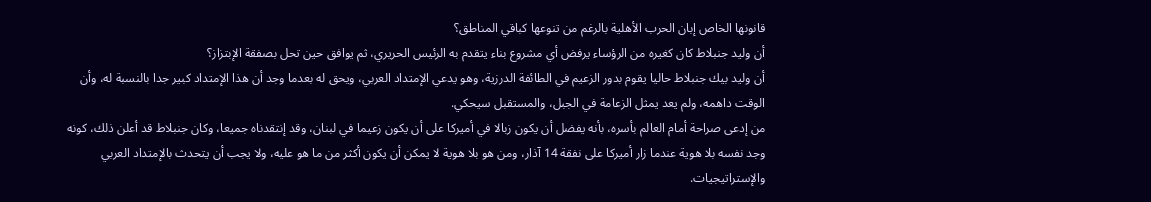قانونها الخاص إبان الحرب الأهلية بالرغم من تنوعها كباقي المناطق؟
أن وليد جنبلاط كان كغيره من الرؤساء يرفض أي مشروع بناء يتقدم به الرئيس الحريري، ثم يوافق حين تحل بصفقة الإبتزاز؟
أن وليد بيك جنبلاط حاليا يقوم بدور الزعيم في الطائفة الدرزية، وهو يدعي الإمتداد العربي، ويحق له بعدما وجد أن هذا الإمتداد كبير جدا بالنسبة له، وأن الوقت داهمه، ولم يعد يمثل الزعامة في الجبل، والمستقبل سيحكي.
من إدعى صراحة أمام العالم بأسره، بأنه يفضل أن يكون زبالا في أميركا على أن يكون زعيما في لبنان، وقد إنتقدناه جميعا، وكان جنبلاط قد أعلن ذلك، كونه وجد نفسه بلا هوية عندما زار أميركا على نفقة 14 آذار، ومن هو بلا هوية لا يمكن أن يكون أكثر من ما هو عليه، ولا يجب أن يتحدث بالإمتداد العربي والإستراتيجيات.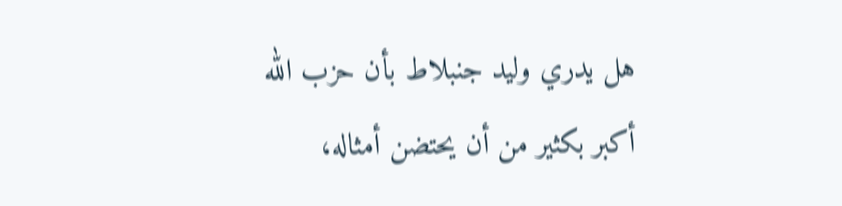هل يدري وليد جنبلاط بأن حزب الله أكبر بكثير من أن يحتضن أمثاله،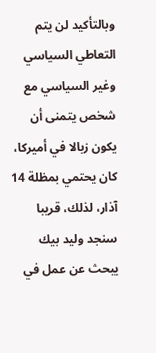وبالتأكيد لن يتم التعاطي السياسي وغير السياسي مع شخص يتمنى أن يكون زبالا في أميركا، كان يحتمي بمظلة 14 آذار، لذلك، قريبا سنجد وليد بيك يبحث عن عمل في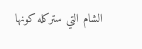الشام التي ستركله كونها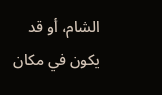الشام، أو قد يكون في مكان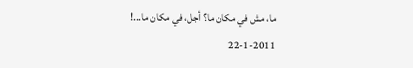ما، مش في مكان ما؟ أجل، في مكان ما...!
22-1-2011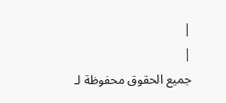|
|
جميع الحقوق محفوظة لـ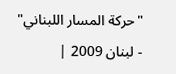"حركة المسار اللبناني" - لبنان 2009 |